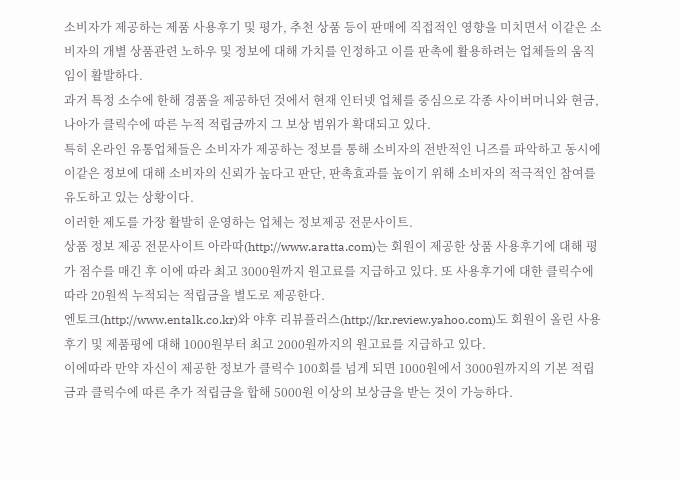소비자가 제공하는 제품 사용후기 및 평가, 추천 상품 등이 판매에 직접적인 영향을 미치면서 이같은 소비자의 개별 상품관련 노하우 및 정보에 대해 가치를 인정하고 이를 판촉에 활용하려는 업체들의 움직임이 활발하다.
과거 특정 소수에 한해 경품을 제공하던 것에서 현재 인터넷 업체를 중심으로 각종 사이버머니와 현금, 나아가 클릭수에 따른 누적 적립금까지 그 보상 범위가 확대되고 있다.
특히 온라인 유통업체들은 소비자가 제공하는 정보를 통해 소비자의 전반적인 니즈를 파악하고 동시에 이같은 정보에 대해 소비자의 신뢰가 높다고 판단, 판촉효과를 높이기 위해 소비자의 적극적인 참여를 유도하고 있는 상황이다.
이러한 제도를 가장 활발히 운영하는 업체는 정보제공 전문사이트.
상품 정보 제공 전문사이트 아라따(http://www.aratta.com)는 회원이 제공한 상품 사용후기에 대해 평가 점수를 매긴 후 이에 따라 최고 3000원까지 원고료를 지급하고 있다. 또 사용후기에 대한 클릭수에 따라 20원씩 누적되는 적립금을 별도로 제공한다.
엔토크(http://www.entalk.co.kr)와 야후 리뷰플러스(http://kr.review.yahoo.com)도 회원이 올린 사용후기 및 제품평에 대해 1000원부터 최고 2000원까지의 원고료를 지급하고 있다.
이에따라 만약 자신이 제공한 정보가 클릭수 100회를 넘게 되면 1000원에서 3000원까지의 기본 적립금과 클릭수에 따른 추가 적립금을 합해 5000원 이상의 보상금을 받는 것이 가능하다.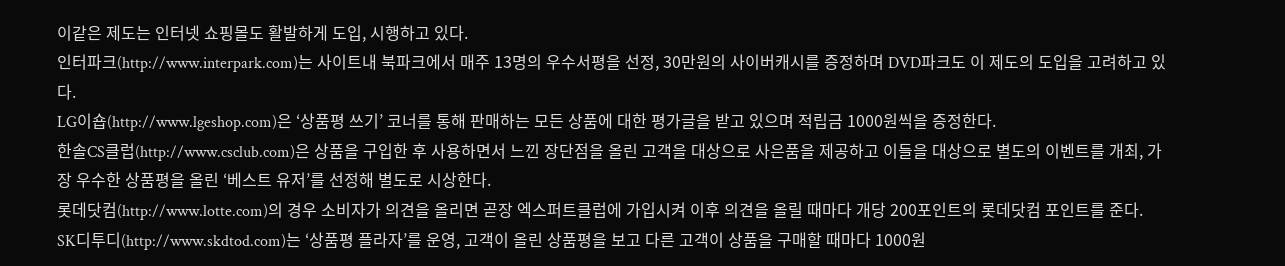이같은 제도는 인터넷 쇼핑몰도 활발하게 도입, 시행하고 있다.
인터파크(http://www.interpark.com)는 사이트내 북파크에서 매주 13명의 우수서평을 선정, 30만원의 사이버캐시를 증정하며 DVD파크도 이 제도의 도입을 고려하고 있다.
LG이숍(http://www.lgeshop.com)은 ‘상품평 쓰기’ 코너를 통해 판매하는 모든 상품에 대한 평가글을 받고 있으며 적립금 1000원씩을 증정한다.
한솔CS클럽(http://www.csclub.com)은 상품을 구입한 후 사용하면서 느낀 장단점을 올린 고객을 대상으로 사은품을 제공하고 이들을 대상으로 별도의 이벤트를 개최, 가장 우수한 상품평을 올린 ‘베스트 유저’를 선정해 별도로 시상한다.
롯데닷컴(http://www.lotte.com)의 경우 소비자가 의견을 올리면 곧장 엑스퍼트클럽에 가입시켜 이후 의견을 올릴 때마다 개당 200포인트의 롯데닷컴 포인트를 준다.
SK디투디(http://www.skdtod.com)는 ‘상품평 플라자’를 운영, 고객이 올린 상품평을 보고 다른 고객이 상품을 구매할 때마다 1000원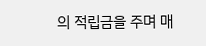의 적립금을 주며 매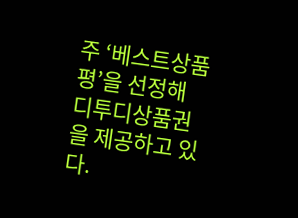주 ‘베스트상품평’을 선정해 디투디상품권을 제공하고 있다.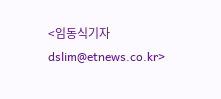<임동식기자 dslim@etnews.co.kr>